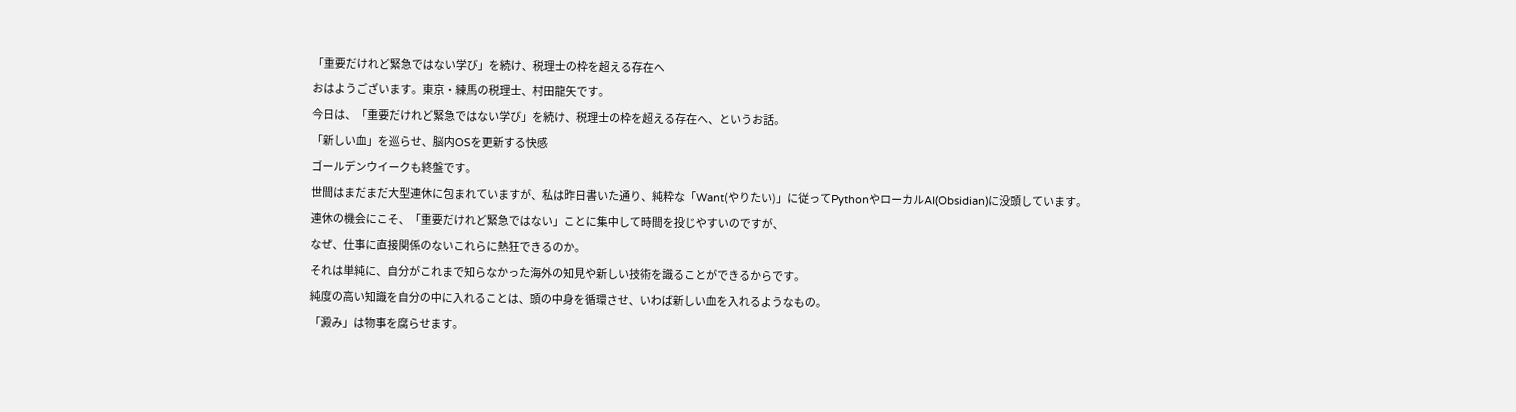「重要だけれど緊急ではない学び」を続け、税理士の枠を超える存在へ
おはようございます。東京・練馬の税理士、村田龍矢です。
今日は、「重要だけれど緊急ではない学び」を続け、税理士の枠を超える存在へ、というお話。
「新しい血」を巡らせ、脳内OSを更新する快感
ゴールデンウイークも終盤です。
世間はまだまだ大型連休に包まれていますが、私は昨日書いた通り、純粋な「Want(やりたい)」に従ってPythonやローカルAI(Obsidian)に没頭しています。
連休の機会にこそ、「重要だけれど緊急ではない」ことに集中して時間を投じやすいのですが、
なぜ、仕事に直接関係のないこれらに熱狂できるのか。
それは単純に、自分がこれまで知らなかった海外の知見や新しい技術を識ることができるからです。
純度の高い知識を自分の中に入れることは、頭の中身を循環させ、いわば新しい血を入れるようなもの。
「澱み」は物事を腐らせます。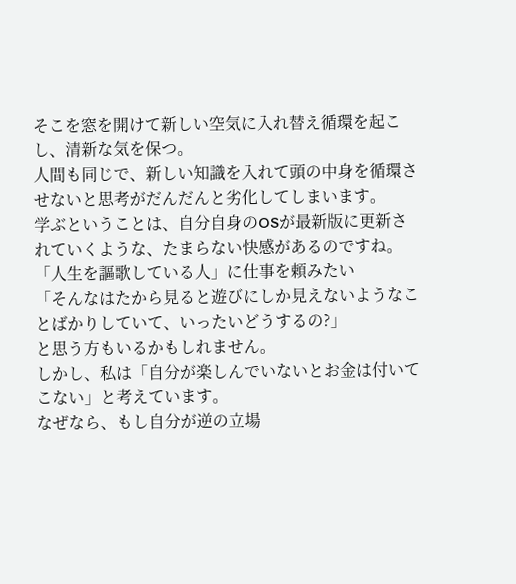そこを窓を開けて新しい空気に入れ替え循環を起こし、清新な気を保つ。
人間も同じで、新しい知識を入れて頭の中身を循環させないと思考がだんだんと劣化してしまいます。
学ぶということは、自分自身のOSが最新版に更新されていくような、たまらない快感があるのですね。
「人生を謳歌している人」に仕事を頼みたい
「そんなはたから見ると遊びにしか見えないようなことばかりしていて、いったいどうするの?」
と思う方もいるかもしれません。
しかし、私は「自分が楽しんでいないとお金は付いてこない」と考えています。
なぜなら、もし自分が逆の立場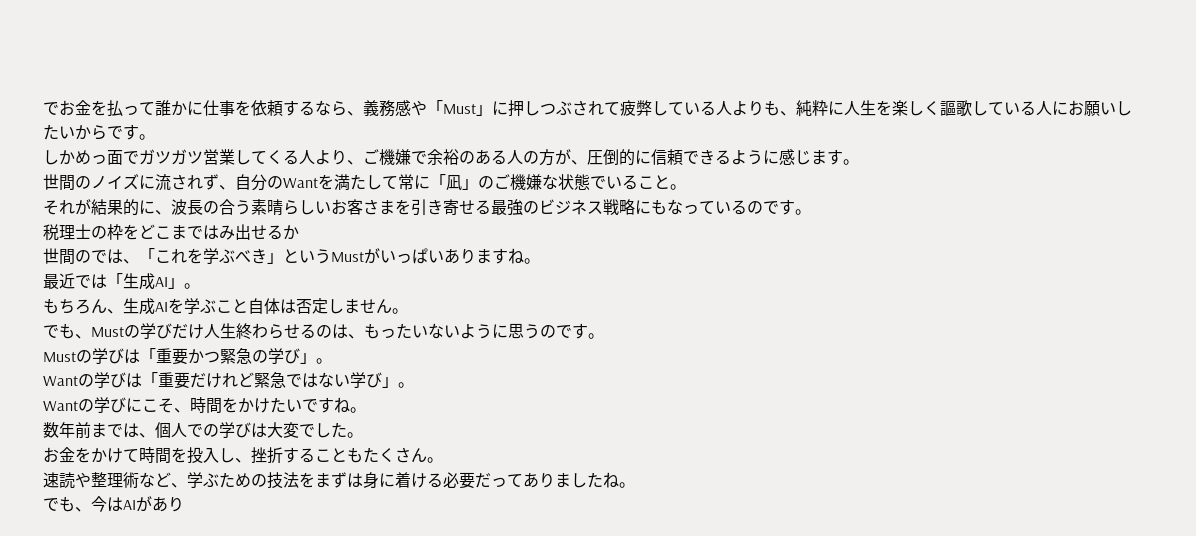でお金を払って誰かに仕事を依頼するなら、義務感や「Must」に押しつぶされて疲弊している人よりも、純粋に人生を楽しく謳歌している人にお願いしたいからです。
しかめっ面でガツガツ営業してくる人より、ご機嫌で余裕のある人の方が、圧倒的に信頼できるように感じます。
世間のノイズに流されず、自分のWantを満たして常に「凪」のご機嫌な状態でいること。
それが結果的に、波長の合う素晴らしいお客さまを引き寄せる最強のビジネス戦略にもなっているのです。
税理士の枠をどこまではみ出せるか
世間のでは、「これを学ぶべき」というMustがいっぱいありますね。
最近では「生成AI」。
もちろん、生成AIを学ぶこと自体は否定しません。
でも、Mustの学びだけ人生終わらせるのは、もったいないように思うのです。
Mustの学びは「重要かつ緊急の学び」。
Wantの学びは「重要だけれど緊急ではない学び」。
Wantの学びにこそ、時間をかけたいですね。
数年前までは、個人での学びは大変でした。
お金をかけて時間を投入し、挫折することもたくさん。
速読や整理術など、学ぶための技法をまずは身に着ける必要だってありましたね。
でも、今はAIがあり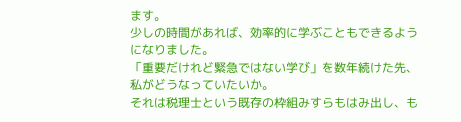ます。
少しの時間があれば、効率的に学ぶこともできるようになりました。
「重要だけれど緊急ではない学び」を数年続けた先、私がどうなっていたいか。
それは税理士という既存の枠組みすらもはみ出し、も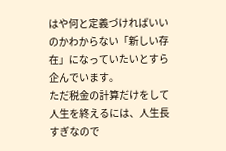はや何と定義づければいいのかわからない「新しい存在」になっていたいとすら企んでいます。
ただ税金の計算だけをして人生を終えるには、人生長すぎなので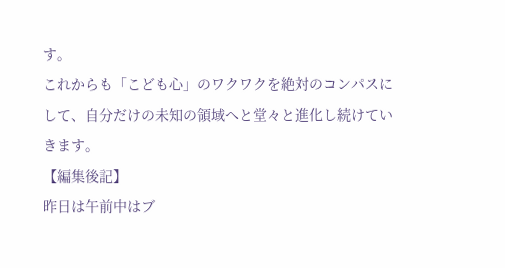す。
これからも「こども心」のワクワクを絶対のコンパスにして、自分だけの未知の領域へと堂々と進化し続けていきます。
【編集後記】
昨日は午前中はブ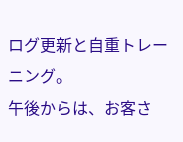ログ更新と自重トレーニング。
午後からは、お客さ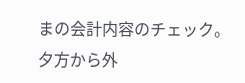まの会計内容のチェック。
夕方から外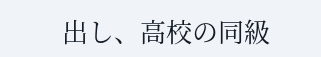出し、高校の同級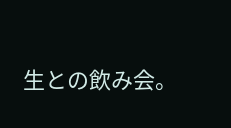生との飲み会。